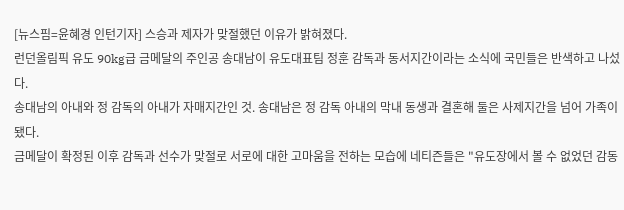[뉴스핌=윤혜경 인턴기자] 스승과 제자가 맞절했던 이유가 밝혀졌다.
런던올림픽 유도 90kg급 금메달의 주인공 송대남이 유도대표팀 정훈 감독과 동서지간이라는 소식에 국민들은 반색하고 나섰다.
송대남의 아내와 정 감독의 아내가 자매지간인 것. 송대남은 정 감독 아내의 막내 동생과 결혼해 둘은 사제지간을 넘어 가족이 됐다.
금메달이 확정된 이후 감독과 선수가 맞절로 서로에 대한 고마움을 전하는 모습에 네티즌들은 "유도장에서 볼 수 없었던 감동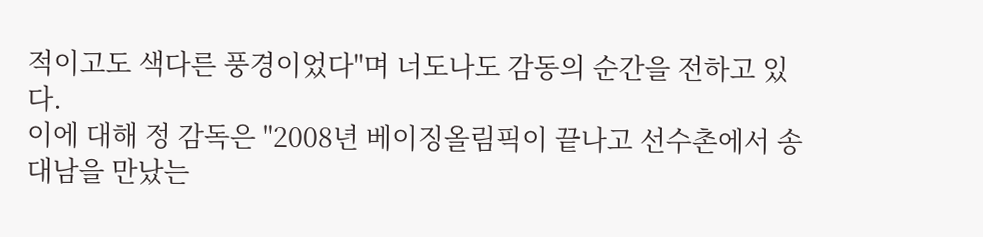적이고도 색다른 풍경이었다"며 너도나도 감동의 순간을 전하고 있다.
이에 대해 정 감독은 "2008년 베이징올림픽이 끝나고 선수촌에서 송대남을 만났는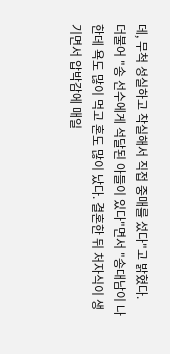데, 무척 성실하고 착실해서 직접 중매를 섰다"고 밝혔다.
더불어 "송 선수에게 석달된 아들이 있다"면서 "송대남이 나한데 욕도 많이 먹고 혼도 많이 났다. 결혼한 뒤 처자식이 생기면서 압박감에 매일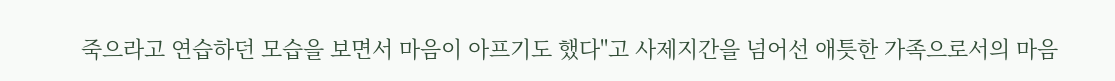죽으라고 연습하던 모습을 보면서 마음이 아프기도 했다"고 사제지간을 넘어선 애틋한 가족으로서의 마음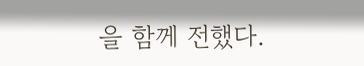을 함께 전했다.